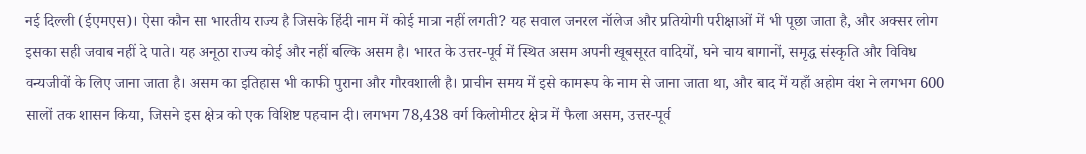नई दिल्ली (ईएमएस)। ऐसा कौन सा भारतीय राज्य है जिसके हिंदी नाम में कोई मात्रा नहीं लगती? यह सवाल जनरल नॉलेज और प्रतियोगी परीक्षाओं में भी पूछा जाता है, और अक्सर लोग इसका सही जवाब नहीं दे पाते। यह अनूठा राज्य कोई और नहीं बल्कि असम है। भारत के उत्तर-पूर्व में स्थित असम अपनी खूबसूरत वादियों, घने चाय बागानों, समृद्ध संस्कृति और विविध वन्यजीवों के लिए जाना जाता है। असम का इतिहास भी काफी पुराना और गौरवशाली है। प्राचीन समय में इसे कामरूप के नाम से जाना जाता था, और बाद में यहाँ अहोम वंश ने लगभग 600 सालों तक शासन किया, जिसने इस क्षेत्र को एक विशिष्ट पहचान दी। लगभग 78,438 वर्ग किलोमीटर क्षेत्र में फैला असम, उत्तर-पूर्व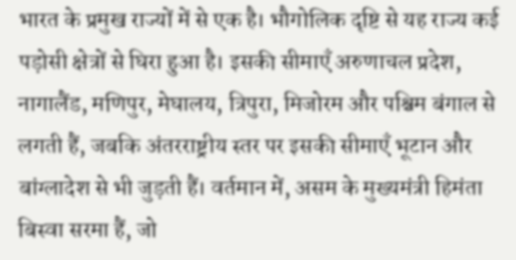भारत के प्रमुख राज्यों में से एक है। भौगोलिक दृष्टि से यह राज्य कई पड़ोसी क्षेत्रों से घिरा हुआ है। इसकी सीमाएँ अरुणाचल प्रदेश, नागालैंड, मणिपुर, मेघालय, त्रिपुरा, मिजोरम और पश्चिम बंगाल से लगती हैं, जबकि अंतरराष्ट्रीय स्तर पर इसकी सीमाएँ भूटान और बांग्लादेश से भी जुड़ती हैं। वर्तमान में, असम के मुख्यमंत्री हिमंता बिस्वा सरमा हैं, जो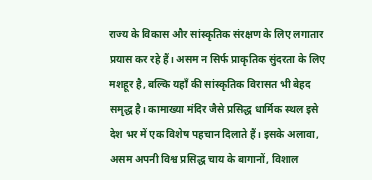राज्य के विकास और सांस्कृतिक संरक्षण के लिए लगातार प्रयास कर रहे हैं। असम न सिर्फ प्राकृतिक सुंदरता के लिए मशहूर है, बल्कि यहाँ की सांस्कृतिक विरासत भी बेहद समृद्ध है। कामाख्या मंदिर जैसे प्रसिद्ध धार्मिक स्थल इसे देश भर में एक विशेष पहचान दिलाते हैं। इसके अलावा, असम अपनी विश्व प्रसिद्ध चाय के बागानों, विशाल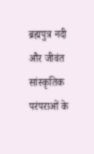ब्रह्मपुत्र नदी और जीवंत सांस्कृतिक परंपराओं के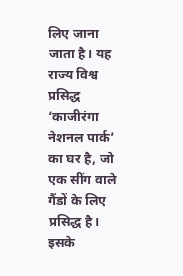लिए जाना जाता है। यह राज्य विश्व प्रसिद्ध ‘काजीरंगा नेशनल पार्क’ का घर है, जो एक सींग वाले गैंडों के लिए प्रसिद्ध है। इसके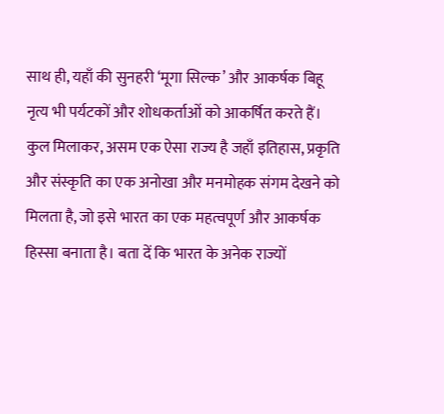साथ ही, यहाँ की सुनहरी ‘मूगा सिल्क’ और आकर्षक बिहू नृत्य भी पर्यटकों और शोधकर्ताओं को आकर्षित करते हैं। कुल मिलाकर, असम एक ऐसा राज्य है जहाँ इतिहास, प्रकृति और संस्कृति का एक अनोखा और मनमोहक संगम देखने को मिलता है, जो इसे भारत का एक महत्वपूर्ण और आकर्षक हिस्सा बनाता है। बता दें कि भारत के अनेक राज्यों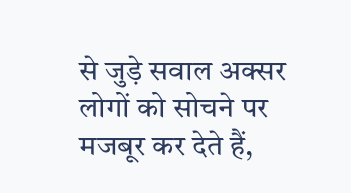से जुड़े सवाल अक्सर लोगों को सोचने पर मजबूर कर देते हैं,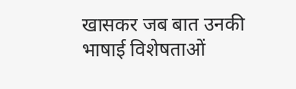खासकर जब बात उनकी भाषाई विशेषताओं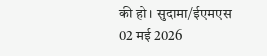की हो। सुदामा/ईएमएस 02 मई 2026